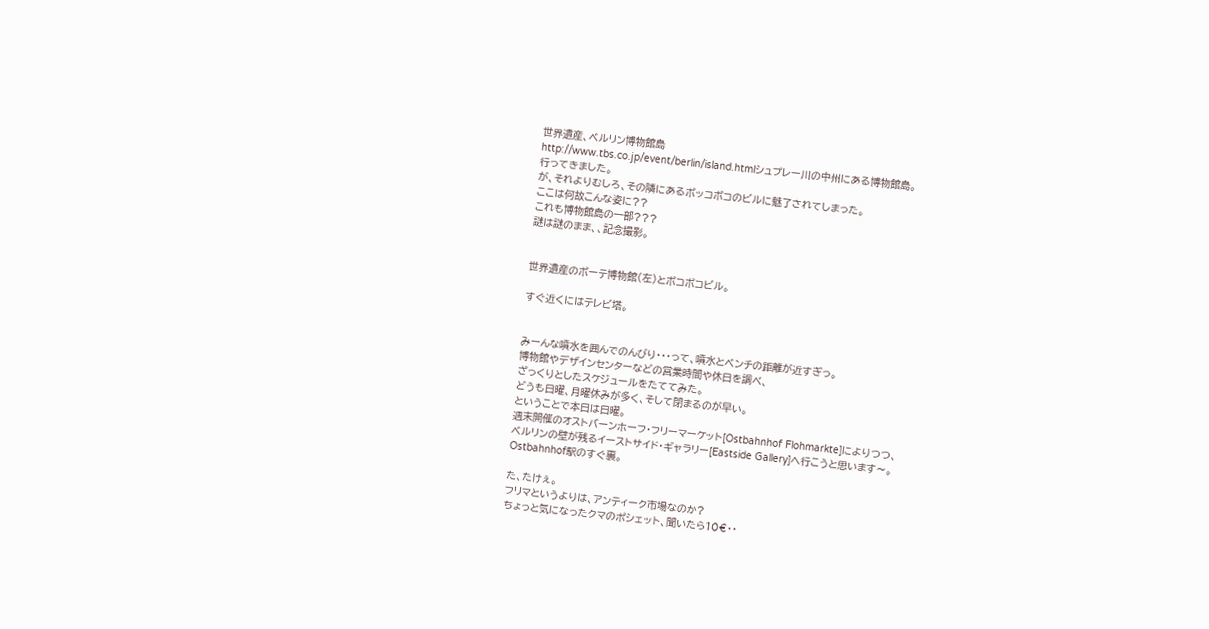世界遺産、ベルリン博物館島
http://www.tbs.co.jp/event/berlin/island.htmlシュプレー川の中州にある博物館島。
行ってきました。
が、それよりむしろ、その隣にあるボッコボコのビルに魅了されてしまった。
ここは何故こんな姿に??
これも博物館島の一部???
謎は謎のまま、、記念撮影。


世界遺産のボーテ博物館(左)とボコボコビル。

すぐ近くにはテレビ塔。


みーんな噴水を囲んでのんびり・・・って、噴水とベンチの距離が近すぎっ。
博物館やデザインセンターなどの営業時間や休日を調べ、
ざっくりとしたスケジュールをたててみた。
どうも日曜、月曜休みが多く、そして閉まるのが早い。
ということで本日は日曜。
週末開催のオストバーンホーフ・フリーマーケット[Ostbahnhof Flohmarkte]によりつつ、
ベルリンの壁が残るイーストサイド・ギャラリー[Eastside Gallery]へ行こうと思います〜。
Ostbahnhof駅のすぐ裏。

た、たけぇ。
フリマというよりは、アンティーク市場なのか?
ちょっと気になったクマのポシェット、聞いたら10€・・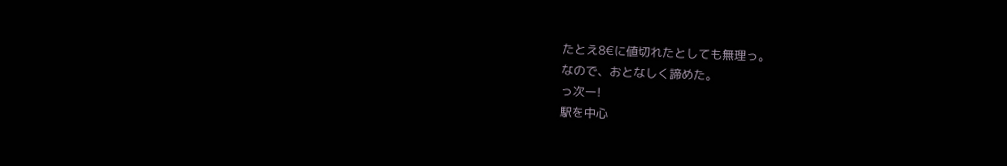たとえ8€に値切れたとしても無理っ。
なので、おとなしく諦めた。
っ次ー!
駅を中心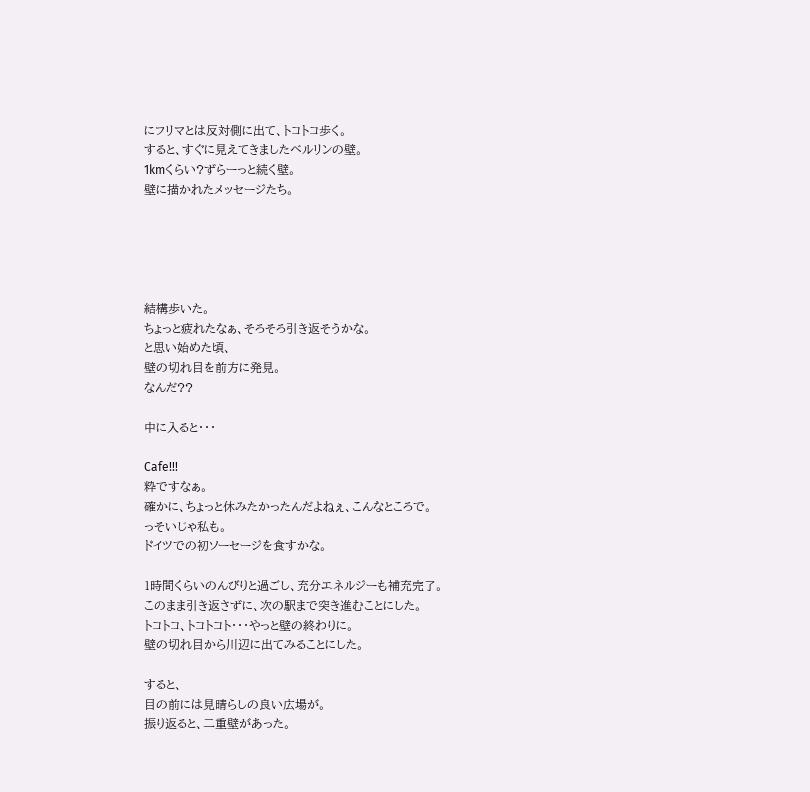にフリマとは反対側に出て、トコトコ歩く。
すると、すぐに見えてきましたベルリンの壁。
1kmくらい?ずらーっと続く壁。
壁に描かれたメッセージたち。





結構歩いた。
ちょっと疲れたなぁ、そろそろ引き返そうかな。
と思い始めた頃、
壁の切れ目を前方に発見。
なんだ??

中に入ると・・・

Cafe!!!
粋ですなぁ。
確かに、ちょっと休みたかったんだよねぇ、こんなところで。
っそいじゃ私も。
ドイツでの初ソーセージを食すかな。

1時間くらいのんびりと過ごし、充分エネルジーも補充完了。
このまま引き返さずに、次の駅まで突き進むことにした。
トコトコ、トコトコト・・・やっと壁の終わりに。
壁の切れ目から川辺に出てみることにした。

すると、
目の前には見晴らしの良い広場が。
振り返ると、二重壁があった。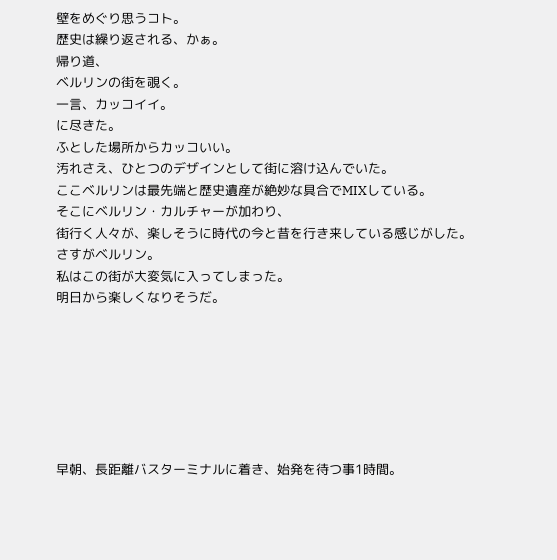壁をめぐり思うコト。
歴史は繰り返される、かぁ。
帰り道、
ベルリンの街を覗く。
一言、カッコイイ。
に尽きた。
ふとした場所からカッコいい。
汚れさえ、ひとつのデザインとして街に溶け込んでいた。
ここベルリンは最先端と歴史遺産が絶妙な具合でMIXしている。
そこにベルリン・カルチャーが加わり、
街行く人々が、楽しそうに時代の今と昔を行き来している感じがした。
さすがベルリン。
私はこの街が大変気に入ってしまった。
明日から楽しくなりそうだ。







早朝、長距離バスターミナルに着き、始発を待つ事1時間。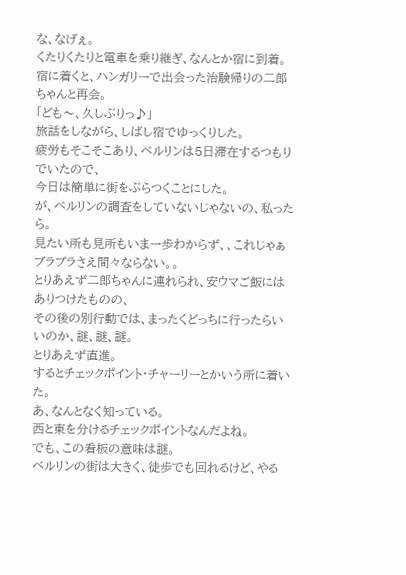な、なげぇ。
くたりくたりと電車を乗り継ぎ、なんとか宿に到着。
宿に着くと、ハンガリーで出会った治験帰りの二郎ちゃんと再会。
「ども〜、久しぶりっ♪」
旅話をしながら、しばし宿でゆっくりした。
疲労もそこそこあり、ベルリンは5日滞在するつもりでいたので、
今日は簡単に街をぶらつくことにした。
が、ベルリンの調査をしていないじゃないの、私ったら。
見たい所も見所もいま一歩わからず、、これじゃぁブラブラさえ間々ならない。。
とりあえず二郎ちゃんに連れられ、安ウマご飯にはありつけたものの、
その後の別行動では、まったくどっちに行ったらいいのか、謎、謎、謎。
とりあえず直進。
するとチェックポイント・チャーリーとかいう所に着いた。
あ、なんとなく知っている。
西と東を分けるチェックポイントなんだよね。
でも、この看板の意味は謎。
ベルリンの街は大きく、徒歩でも回れるけど、やる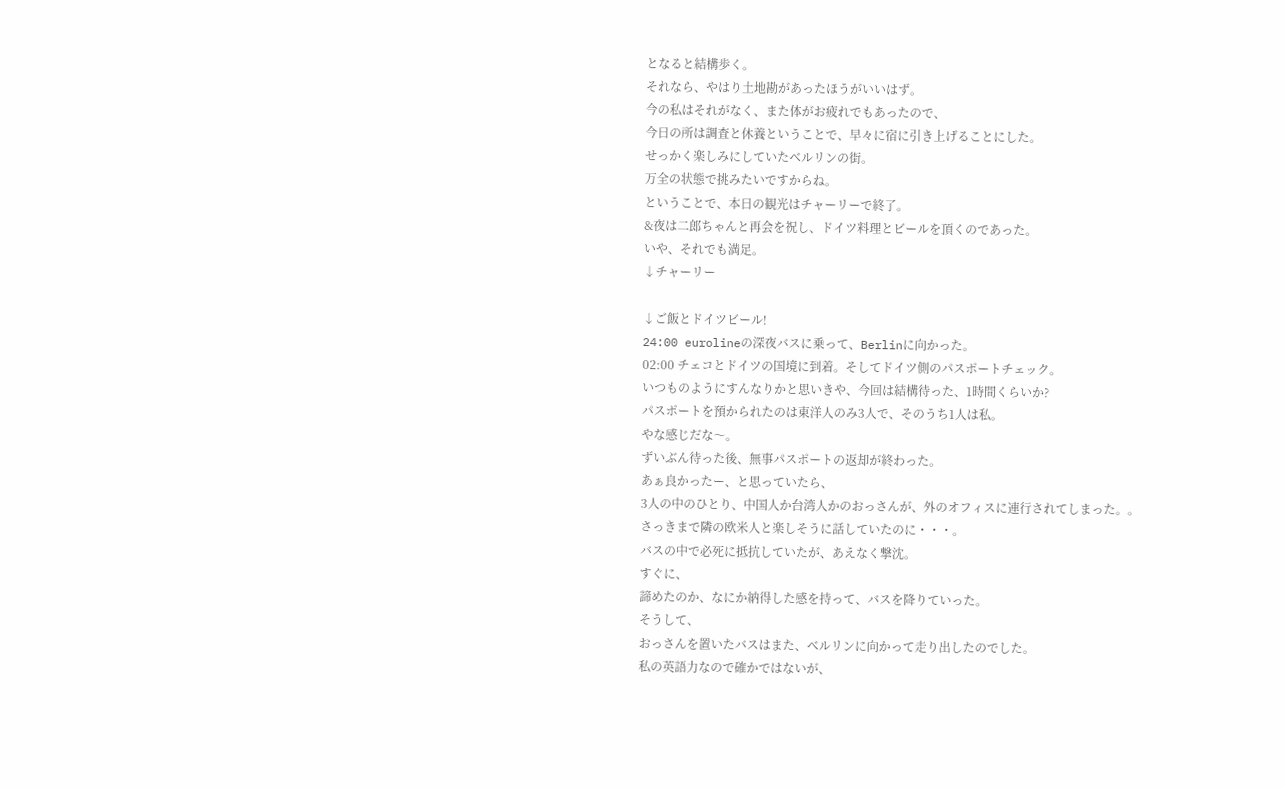となると結構歩く。
それなら、やはり土地勘があったほうがいいはず。
今の私はそれがなく、また体がお疲れでもあったので、
今日の所は調査と休養ということで、早々に宿に引き上げることにした。
せっかく楽しみにしていたベルリンの街。
万全の状態で挑みたいですからね。
ということで、本日の観光はチャーリーで終了。
&夜は二郎ちゃんと再会を祝し、ドイツ料理とビールを頂くのであった。
いや、それでも満足。
↓チャーリー

↓ご飯とドイツビール!
24:00 eurolineの深夜バスに乗って、Berlinに向かった。
02:00 チェコとドイツの国境に到着。そしてドイツ側のパスポートチェック。
いつものようにすんなりかと思いきや、今回は結構待った、1時間くらいか?
パスポートを預かられたのは東洋人のみ3人で、そのうち1人は私。
やな感じだな〜。
ずいぶん待った後、無事パスポートの返却が終わった。
あぁ良かったー、と思っていたら、
3人の中のひとり、中国人か台湾人かのおっさんが、外のオフィスに連行されてしまった。。
さっきまで隣の欧米人と楽しそうに話していたのに・・・。
バスの中で必死に抵抗していたが、あえなく撃沈。
すぐに、
諦めたのか、なにか納得した感を持って、バスを降りていった。
そうして、
おっさんを置いたバスはまた、ベルリンに向かって走り出したのでした。
私の英語力なので確かではないが、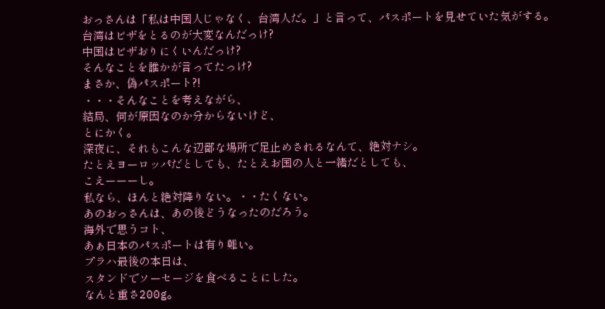おっさんは「私は中国人じゃなく、台湾人だ。」と言って、パスポートを見せていた気がする。
台湾はビザをとるのが大変なんだっけ?
中国はビザおりにくいんだっけ?
そんなことを誰かが言ってたっけ?
まさか、偽パスポート?!
・・・そんなことを考えながら、
結局、何が原因なのか分からないけど、
とにかく。
深夜に、それもこんな辺鄙な場所で足止めされるなんて、絶対ナシ。
たとえヨーロッパだとしても、たとえお国の人と一緒だとしても、
こえーーーし。
私なら、ほんと絶対降りない。・・たくない。
あのおっさんは、あの後どうなったのだろう。
海外で思うコト、
あぁ日本のパスポートは有り難い。
プラハ最後の本日は、
スタンドでソーセージを食べることにした。
なんと重さ200g。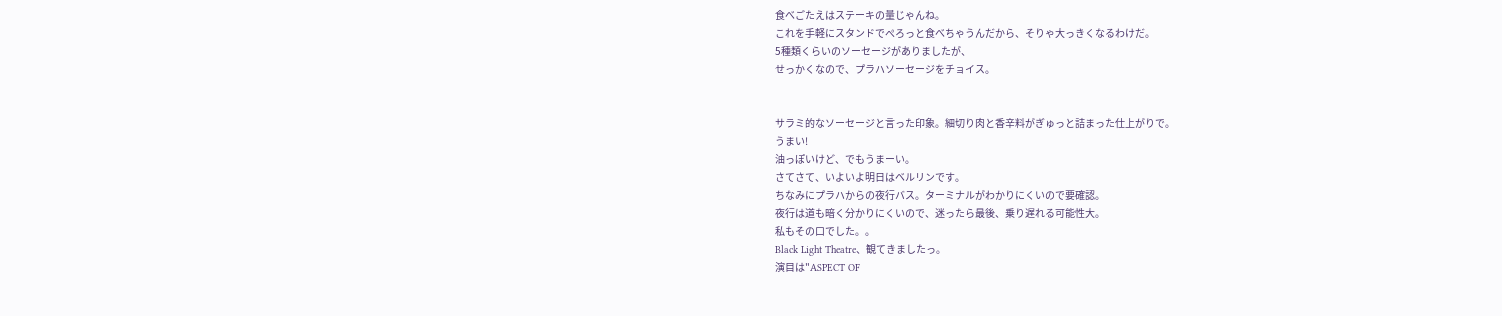食べごたえはステーキの量じゃんね。
これを手軽にスタンドでぺろっと食べちゃうんだから、そりゃ大っきくなるわけだ。
5種類くらいのソーセージがありましたが、
せっかくなので、プラハソーセージをチョイス。


サラミ的なソーセージと言った印象。細切り肉と香辛料がぎゅっと詰まった仕上がりで。
うまい!
油っぽいけど、でもうまーい。
さてさて、いよいよ明日はベルリンです。
ちなみにプラハからの夜行バス。ターミナルがわかりにくいので要確認。
夜行は道も暗く分かりにくいので、迷ったら最後、乗り遅れる可能性大。
私もその口でした。。
Black Light Theatre、観てきましたっ。
演目は"ASPECT OF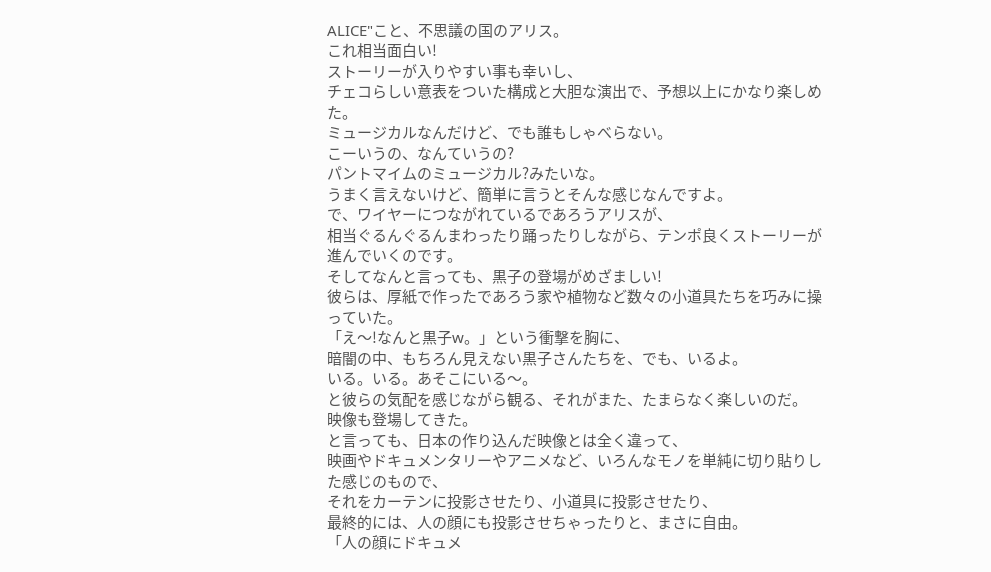ALICE"こと、不思議の国のアリス。
これ相当面白い!
ストーリーが入りやすい事も幸いし、
チェコらしい意表をついた構成と大胆な演出で、予想以上にかなり楽しめた。
ミュージカルなんだけど、でも誰もしゃべらない。
こーいうの、なんていうの?
パントマイムのミュージカル?みたいな。
うまく言えないけど、簡単に言うとそんな感じなんですよ。
で、ワイヤーにつながれているであろうアリスが、
相当ぐるんぐるんまわったり踊ったりしながら、テンポ良くストーリーが進んでいくのです。
そしてなんと言っても、黒子の登場がめざましい!
彼らは、厚紙で作ったであろう家や植物など数々の小道具たちを巧みに操っていた。
「え〜!なんと黒子w。」という衝撃を胸に、
暗闇の中、もちろん見えない黒子さんたちを、でも、いるよ。
いる。いる。あそこにいる〜。
と彼らの気配を感じながら観る、それがまた、たまらなく楽しいのだ。
映像も登場してきた。
と言っても、日本の作り込んだ映像とは全く違って、
映画やドキュメンタリーやアニメなど、いろんなモノを単純に切り貼りした感じのもので、
それをカーテンに投影させたり、小道具に投影させたり、
最終的には、人の顔にも投影させちゃったりと、まさに自由。
「人の顔にドキュメ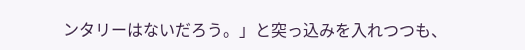ンタリーはないだろう。」と突っ込みを入れつつも、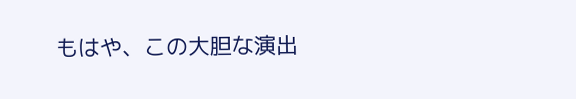もはや、この大胆な演出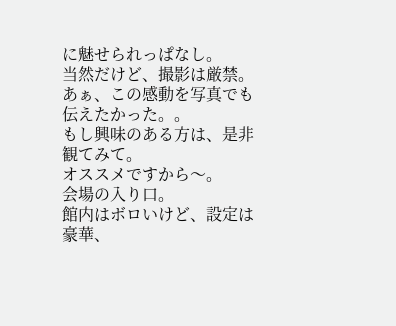に魅せられっぱなし。
当然だけど、撮影は厳禁。
あぁ、この感動を写真でも伝えたかった。。
もし興味のある方は、是非観てみて。
オススメですから〜。
会場の入り口。
館内はボロいけど、設定は豪華、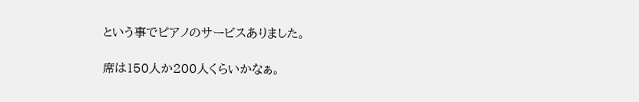という事でピアノのサービスありました。

席は150人か200人くらいかなぁ。